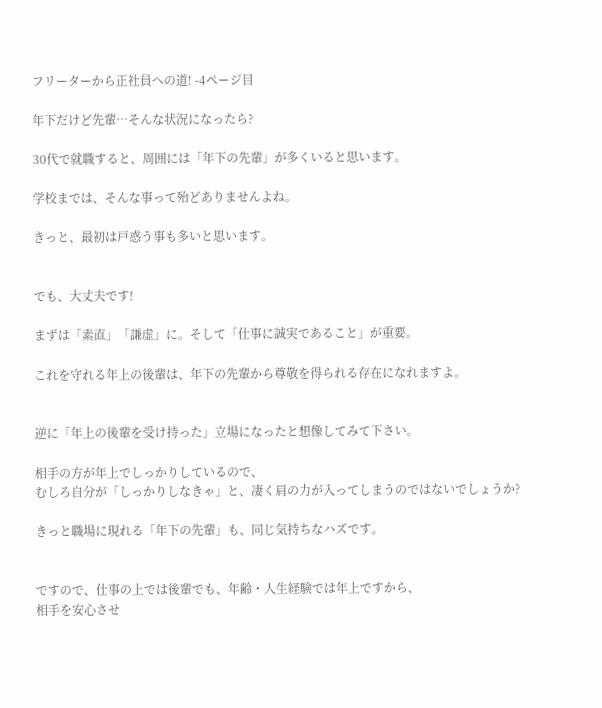フリーターから正社員への道! -4ページ目

年下だけど先輩…そんな状況になったら?

30代で就職すると、周囲には「年下の先輩」が多くいると思います。

学校までは、そんな事って殆どありませんよね。

きっと、最初は戸惑う事も多いと思います。


でも、大丈夫です!

まずは「素直」「謙虚」に。そして「仕事に誠実であること」が重要。

これを守れる年上の後輩は、年下の先輩から尊敬を得られる存在になれますよ。


逆に「年上の後輩を受け持った」立場になったと想像してみて下さい。

相手の方が年上でしっかりしているので、
むしろ自分が「しっかりしなきゃ」と、凄く肩の力が入ってしまうのではないでしょうか?

きっと職場に現れる「年下の先輩」も、同じ気持ちなハズです。


ですので、仕事の上では後輩でも、年齢・人生経験では年上ですから、
相手を安心させ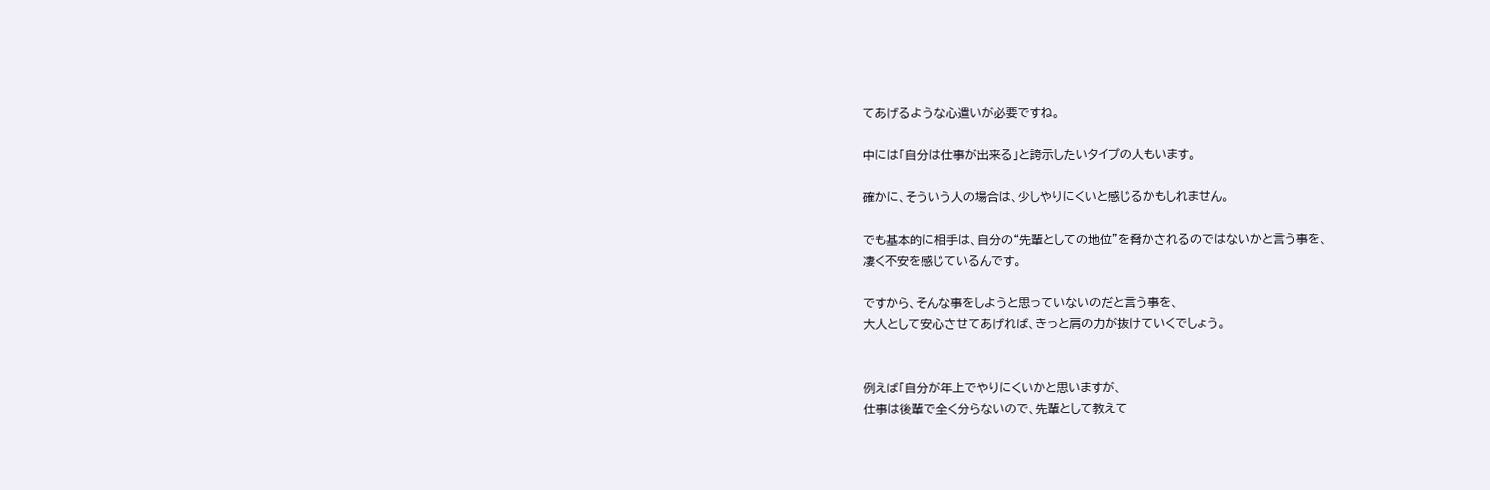てあげるような心遣いが必要ですね。

中には「自分は仕事が出来る」と誇示したいタイプの人もいます。

確かに、そういう人の場合は、少しやりにくいと感じるかもしれません。

でも基本的に相手は、自分の“先輩としての地位”を脅かされるのではないかと言う事を、
凄く不安を感じているんです。

ですから、そんな事をしようと思っていないのだと言う事を、
大人として安心させてあげれば、きっと肩の力が抜けていくでしょう。


例えば「自分が年上でやりにくいかと思いますが、
仕事は後輩で全く分らないので、先輩として教えて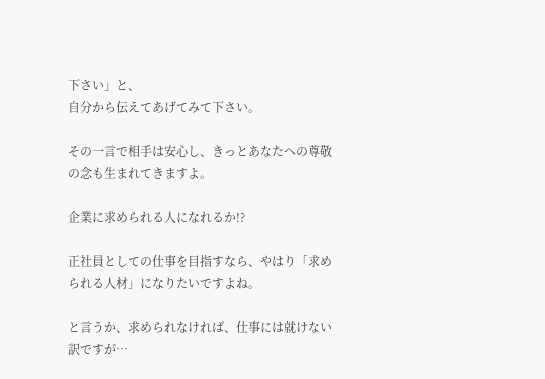下さい」と、
自分から伝えてあげてみて下さい。

その一言で相手は安心し、きっとあなたへの尊敬の念も生まれてきますよ。

企業に求められる人になれるか!?

正社員としての仕事を目指すなら、やはり「求められる人材」になりたいですよね。

と言うか、求められなければ、仕事には就けない訳ですが…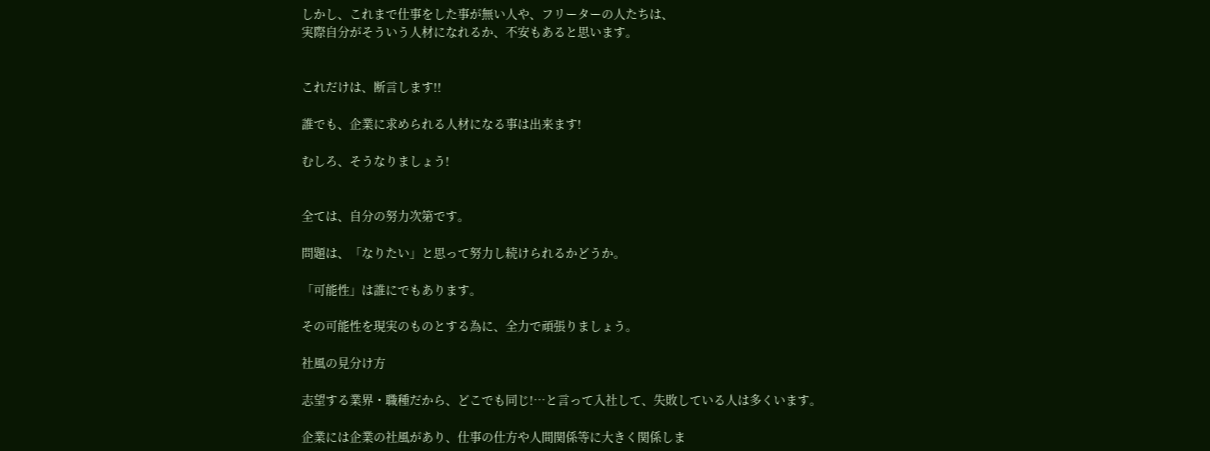しかし、これまで仕事をした事が無い人や、フリーターの人たちは、
実際自分がそういう人材になれるか、不安もあると思います。


これだけは、断言します!!

誰でも、企業に求められる人材になる事は出来ます!

むしろ、そうなりましょう!


全ては、自分の努力次第です。

問題は、「なりたい」と思って努力し続けられるかどうか。

「可能性」は誰にでもあります。

その可能性を現実のものとする為に、全力で頑張りましょう。

社風の見分け方

志望する業界・職種だから、どこでも同じ!…と言って入社して、失敗している人は多くいます。

企業には企業の社風があり、仕事の仕方や人間関係等に大きく関係しま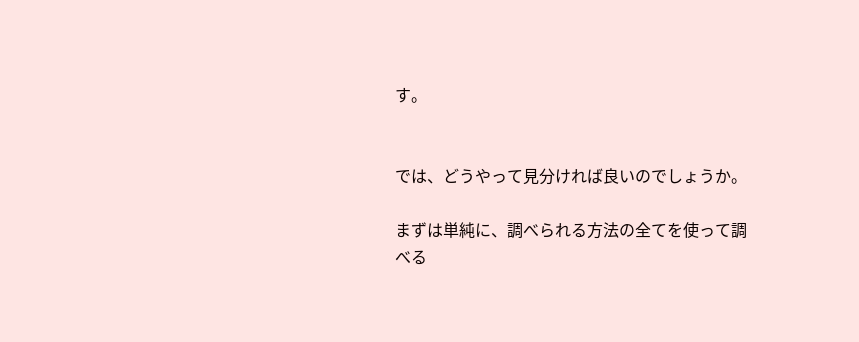す。


では、どうやって見分ければ良いのでしょうか。

まずは単純に、調べられる方法の全てを使って調べる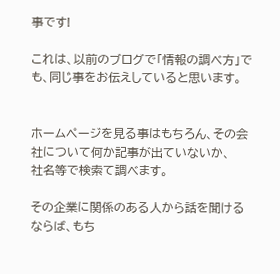事です!

これは、以前のブログで「情報の調べ方」でも、同じ事をお伝えしていると思います。


ホームページを見る事はもちろん、その会社について何か記事が出ていないか、
社名等で検索て調べます。

その企業に関係のある人から話を聞けるならば、もち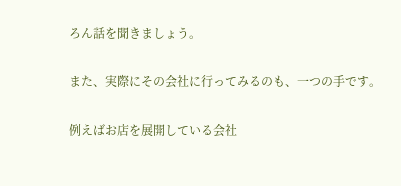ろん話を聞きましょう。

また、実際にその会社に行ってみるのも、一つの手です。

例えばお店を展開している会社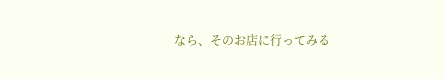なら、そのお店に行ってみる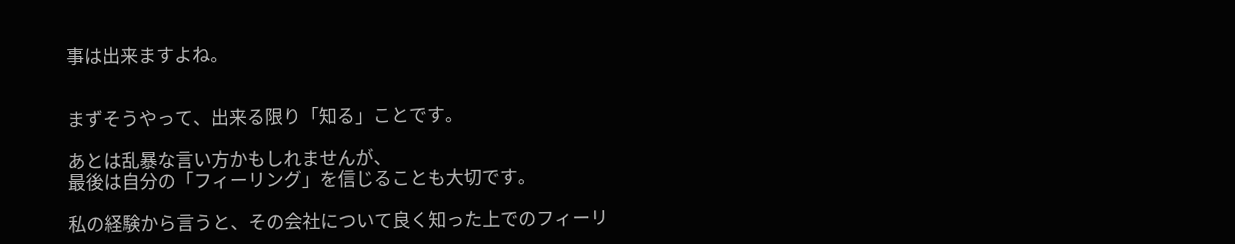事は出来ますよね。


まずそうやって、出来る限り「知る」ことです。

あとは乱暴な言い方かもしれませんが、
最後は自分の「フィーリング」を信じることも大切です。

私の経験から言うと、その会社について良く知った上でのフィーリ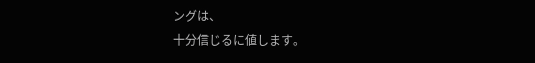ングは、
十分信じるに値します。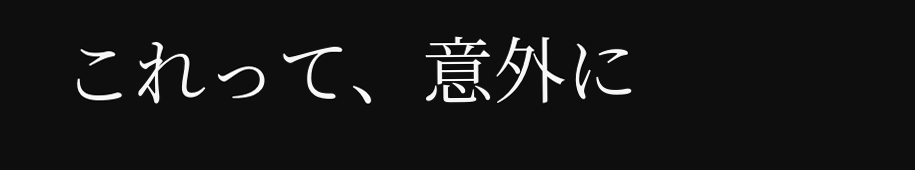これって、意外に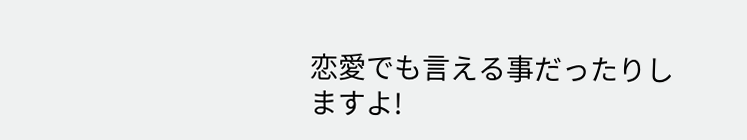恋愛でも言える事だったりしますよ!